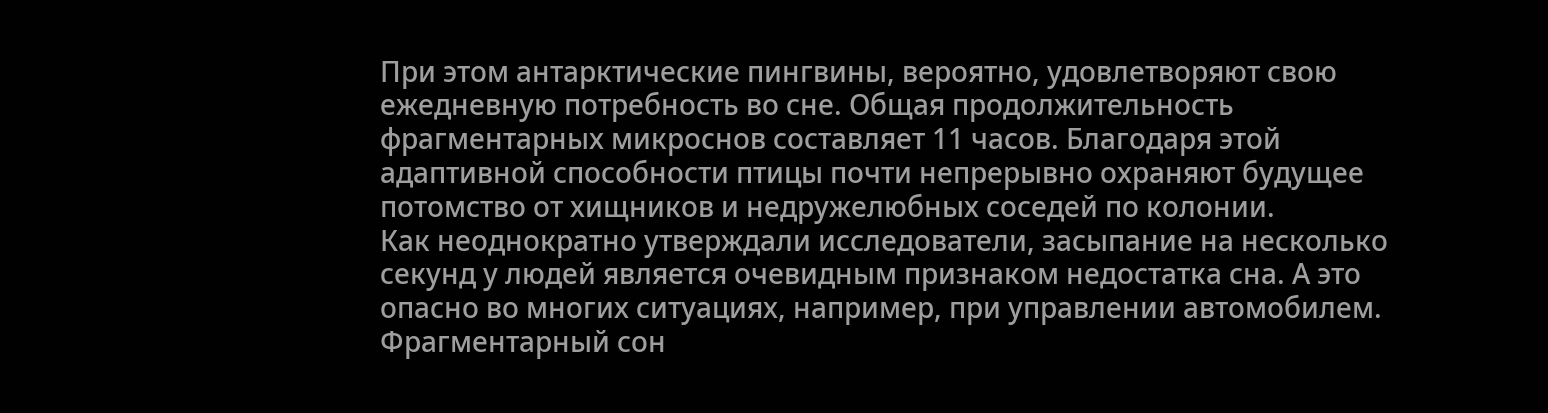При этом антарктические пингвины, вероятно, удовлетворяют свою ежедневную потребность во сне. Общая продолжительность фрагментарных микроснов составляет 11 часов. Благодаря этой адаптивной способности птицы почти непрерывно охраняют будущее потомство от хищников и недружелюбных соседей по колонии.
Как неоднократно утверждали исследователи, засыпание на несколько секунд у людей является очевидным признаком недостатка сна. А это опасно во многих ситуациях, например, при управлении автомобилем. Фрагментарный сон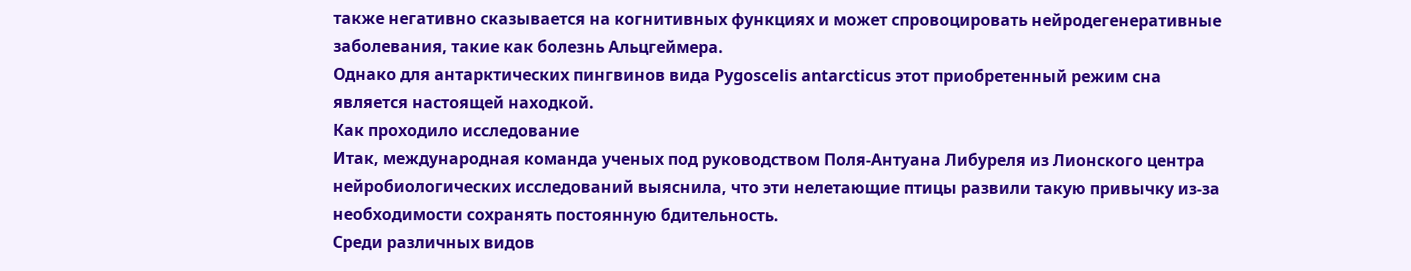также негативно сказывается на когнитивных функциях и может спровоцировать нейродегенеративные заболевания, такие как болезнь Альцгеймера.
Однако для антарктических пингвинов вида Pygoscelis antarcticus этот приобретенный режим сна является настоящей находкой.
Как проходило исследование
Итак, международная команда ученых под руководством Поля-Антуана Либуреля из Лионского центра нейробиологических исследований выяснила, что эти нелетающие птицы развили такую привычку из-за необходимости сохранять постоянную бдительность.
Среди различных видов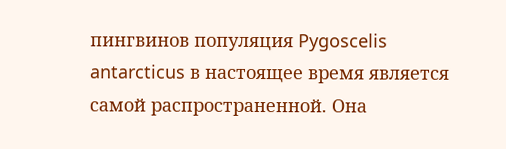пингвинов популяция Pygoscelis antarcticus в настоящее время является самой распространенной. Она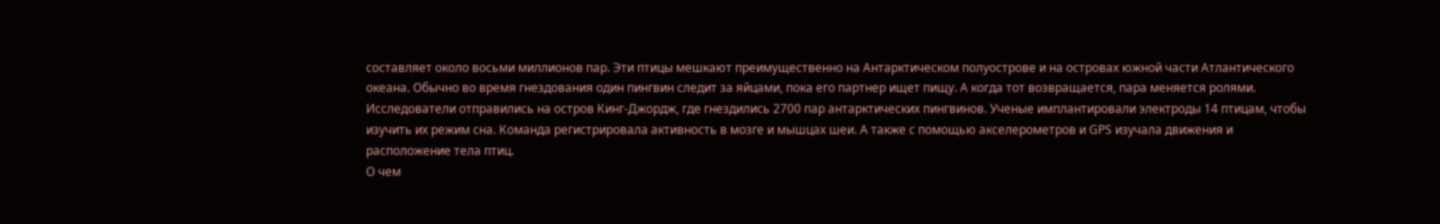составляет около восьми миллионов пар. Эти птицы мешкают преимущественно на Антарктическом полуострове и на островах южной части Атлантического океана. Обычно во время гнездования один пингвин следит за яйцами, пока его партнер ищет пищу. А когда тот возвращается, пара меняется ролями.
Исследователи отправились на остров Кинг-Джордж, где гнездились 2700 пар антарктических пингвинов. Ученые имплантировали электроды 14 птицам, чтобы изучить их режим сна. Команда регистрировала активность в мозге и мышцах шеи. А также с помощью акселерометров и GPS изучала движения и расположение тела птиц.
О чем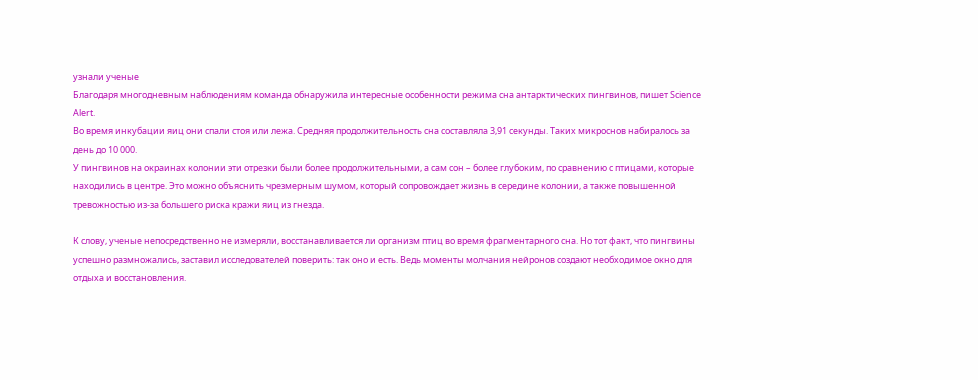узнали ученые
Благодаря многодневным наблюдениям команда обнаружила интересные особенности режима сна антарктических пингвинов, пишет Science Alert.
Во время инкубации яиц они спали стоя или лежа. Средняя продолжительность сна составляла 3,91 секунды. Таких микроснов набиралось за день до 10 000.
У пингвинов на окраинах колонии эти отрезки были более продолжительными, а сам сон – более глубоким, по сравнению с птицами, которые находились в центре. Это можно объяснить чрезмерным шумом, который сопровождает жизнь в середине колонии, а также повышенной тревожностью из-за большего риска кражи яиц из гнезда.

К слову, ученые непосредственно не измеряли, восстанавливается ли организм птиц во время фрагментарного сна. Но тот факт, что пингвины успешно размножались, заставил исследователей поверить: так оно и есть. Ведь моменты молчания нейронов создают необходимое окно для отдыха и восстановления.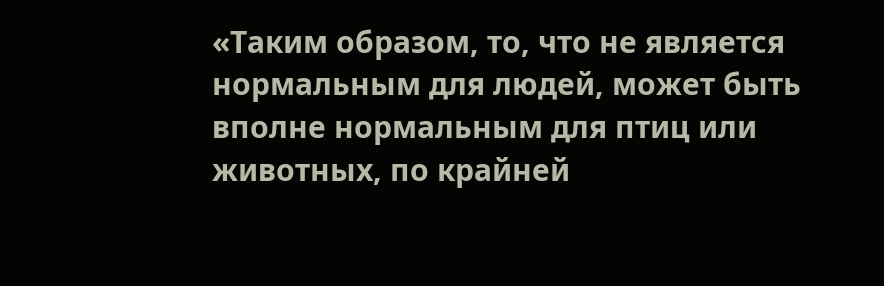«Таким образом, то, что не является нормальным для людей, может быть вполне нормальным для птиц или животных, по крайней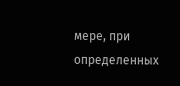мере, при определенных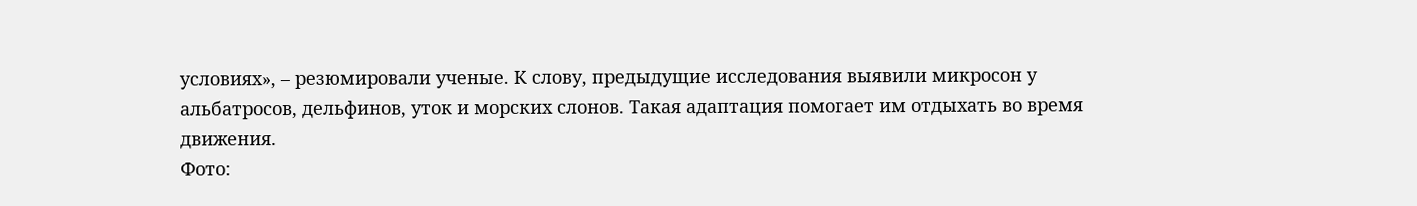условиях», – резюмировали ученые. К слову, предыдущие исследования выявили микросон у альбатросов, дельфинов, уток и морских слонов. Такая адаптация помогает им отдыхать во время движения.
Фото: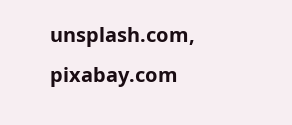unsplash.com, pixabay.com